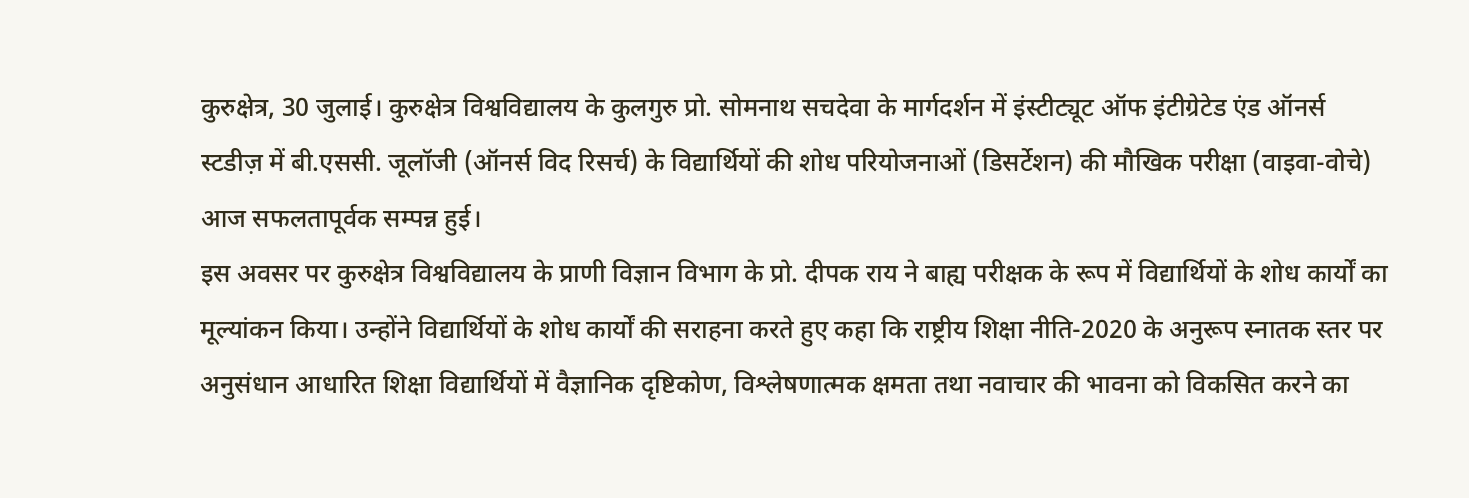कुरुक्षेत्र, 30 जुलाई। कुरुक्षेत्र विश्वविद्यालय के कुलगुरु प्रो. सोमनाथ सचदेवा के मार्गदर्शन में इंस्टीट्यूट ऑफ इंटीग्रेटेड एंड ऑनर्स स्टडीज़ में बी.एससी. जूलॉजी (ऑनर्स विद रिसर्च) के विद्यार्थियों की शोध परियोजनाओं (डिसर्टेशन) की मौखिक परीक्षा (वाइवा-वोचे) आज सफलतापूर्वक सम्पन्न हुई।
इस अवसर पर कुरुक्षेत्र विश्वविद्यालय के प्राणी विज्ञान विभाग के प्रो. दीपक राय ने बाह्य परीक्षक के रूप में विद्यार्थियों के शोध कार्यों का मूल्यांकन किया। उन्होंने विद्यार्थियों के शोध कार्यों की सराहना करते हुए कहा कि राष्ट्रीय शिक्षा नीति-2020 के अनुरूप स्नातक स्तर पर अनुसंधान आधारित शिक्षा विद्यार्थियों में वैज्ञानिक दृष्टिकोण, विश्लेषणात्मक क्षमता तथा नवाचार की भावना को विकसित करने का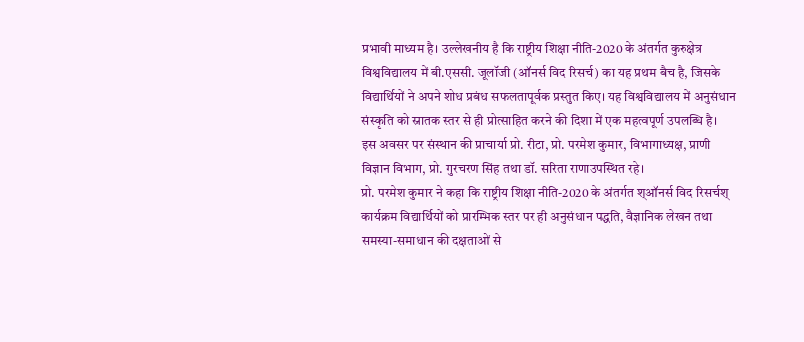प्रभावी माध्यम है। उल्लेखनीय है कि राष्ट्रीय शिक्षा नीति-2020 के अंतर्गत कुरुक्षेत्र विश्वविद्यालय में बी.एससी. जूलॉजी (ऑनर्स विद रिसर्च) का यह प्रथम बैच है, जिसके विद्यार्थियों ने अपने शोध प्रबंध सफलतापूर्वक प्रस्तुत किए। यह विश्वविद्यालय में अनुसंधान संस्कृति को स्नातक स्तर से ही प्रोत्साहित करने की दिशा में एक महत्वपूर्ण उपलब्धि है।
इस अवसर पर संस्थान की प्राचार्या प्रो. रीटा, प्रो. परमेश कुमार, विभागाध्यक्ष, प्राणी विज्ञान विभाग, प्रो. गुरचरण सिंह तथा डॉ. सरिता राणाउपस्थित रहे।
प्रो. परमेश कुमार ने कहा कि राष्ट्रीय शिक्षा नीति-2020 के अंतर्गत श्ऑनर्स विद रिसर्चश् कार्यक्रम विद्यार्थियों को प्रारम्भिक स्तर पर ही अनुसंधान पद्धति, वैज्ञानिक लेखन तथा समस्या-समाधान की दक्षताओं से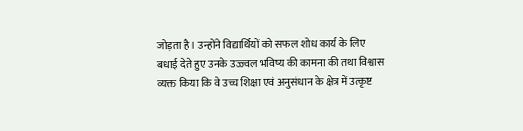जोड़ता है। उन्होंने विद्यार्थियों को सफल शोध कार्य के लिए बधाई देते हुए उनके उज्ज्वल भविष्य की कामना की तथा विश्वास व्यक्त किया कि वे उच्च शिक्षा एवं अनुसंधान के क्षेत्र में उत्कृष्ट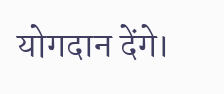योगदान देंगे।